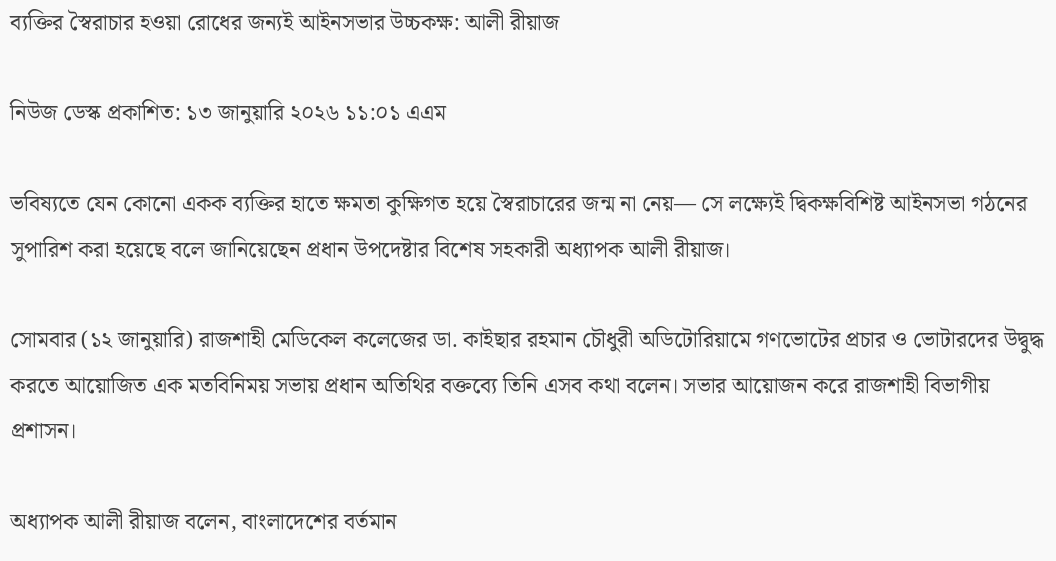ব্যক্তির স্বৈরাচার হওয়া রোধের জন্যই আইনসভার উচ্চকক্ষ: আলী রীয়াজ

নিউজ ডেস্ক প্রকাশিত: ১৩ জানুয়ারি ২০২৬ ১১:০১ এএম

ভবিষ্যতে যেন কোনো একক ব্যক্তির হাতে ক্ষমতা কুক্ষিগত হয়ে স্বৈরাচারের জন্ম না নেয়— সে লক্ষ্যেই দ্বিকক্ষবিশিষ্ট আইনসভা গঠনের সুপারিশ করা হয়েছে বলে জানিয়েছেন প্রধান উপদেষ্টার বিশেষ সহকারী অধ্যাপক আলী রীয়াজ।

সোমবার (১২ জানুয়ারি) রাজশাহী মেডিকেল কলেজের ডা. কাইছার রহমান চৌধুরী অডিটোরিয়ামে গণভোটের প্রচার ও ভোটারদের উদ্বুদ্ধ করতে আয়োজিত এক মতবিনিময় সভায় প্রধান অতিথির বক্তব্যে তিনি এসব কথা বলেন। সভার আয়োজন করে রাজশাহী বিভাগীয় প্রশাসন।

অধ্যাপক আলী রীয়াজ বলেন, বাংলাদেশের বর্তমান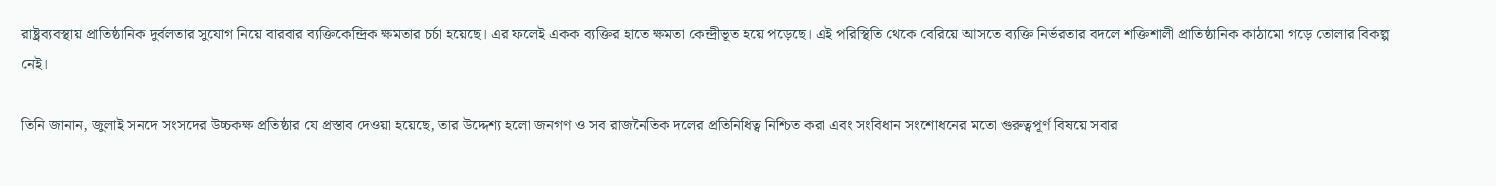রাষ্ট্রব্যবস্থায় প্রাতিষ্ঠানিক দুর্বলতার সুযোগ নিয়ে বারবার ব্যক্তিকেন্দ্রিক ক্ষমতার চর্চা হয়েছে। এর ফলেই একক ব্যক্তির হাতে ক্ষমতা কেন্দ্রীভূত হয়ে পড়েছে। এই পরিস্থিতি থেকে বেরিয়ে আসতে ব্যক্তি নির্ভরতার বদলে শক্তিশালী প্রাতিষ্ঠানিক কাঠামো গড়ে তোলার বিকল্প নেই।

তিনি জানান, জুলাই সনদে সংসদের উচ্চকক্ষ প্রতিষ্ঠার যে প্রস্তাব দেওয়া হয়েছে, তার উদ্দেশ্য হলো জনগণ ও সব রাজনৈতিক দলের প্রতিনিধিত্ব নিশ্চিত করা এবং সংবিধান সংশোধনের মতো গুরুত্বপূর্ণ বিষয়ে সবার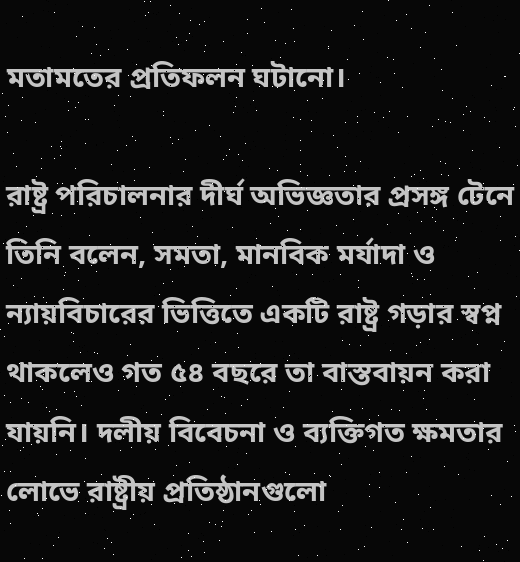মতামতের প্রতিফলন ঘটানো।

রাষ্ট্র পরিচালনার দীর্ঘ অভিজ্ঞতার প্রসঙ্গ টেনে তিনি বলেন, সমতা, মানবিক মর্যাদা ও ন্যায়বিচারের ভিত্তিতে একটি রাষ্ট্র গড়ার স্বপ্ন থাকলেও গত ৫৪ বছরে তা বাস্তবায়ন করা যায়নি। দলীয় বিবেচনা ও ব্যক্তিগত ক্ষমতার লোভে রাষ্ট্রীয় প্রতিষ্ঠানগুলো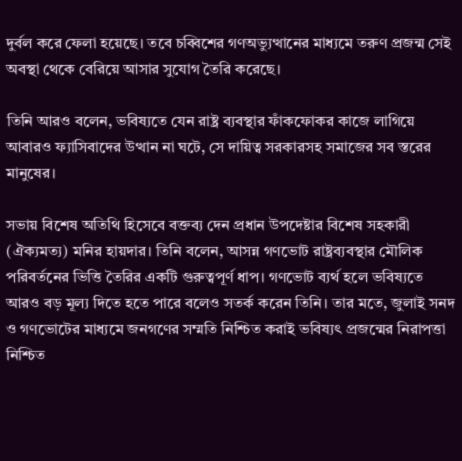দুর্বল করে ফেলা হয়েছে। তবে চব্বিশের গণঅভ্যুত্থানের মাধ্যমে তরুণ প্রজন্ম সেই অবস্থা থেকে বেরিয়ে আসার সুযোগ তৈরি করেছে।

তিনি আরও বলেন, ভবিষ্যতে যেন রাষ্ট্র ব্যবস্থার ফাঁকফোকর কাজে লাগিয়ে আবারও ফ্যাসিবাদের উত্থান না ঘটে, সে দায়িত্ব সরকারসহ সমাজের সব স্তরের মানুষের।

সভায় বিশেষ অতিথি হিসেবে বক্তব্য দেন প্রধান উপদেষ্টার বিশেষ সহকারী (ঐক্যমত্য) মনির হায়দার। তিনি বলেন, আসন্ন গণভোট রাষ্ট্রব্যবস্থার মৌলিক পরিবর্তনের ভিত্তি তৈরির একটি গুরুত্বপূর্ণ ধাপ। গণভোট ব্যর্থ হলে ভবিষ্যতে আরও বড় মূল্য দিতে হতে পারে বলেও সতর্ক করেন তিনি। তার মতে, জুলাই সনদ ও গণভোটের মাধ্যমে জনগণের সম্মতি নিশ্চিত করাই ভবিষ্যৎ প্রজন্মের নিরাপত্তা নিশ্চিত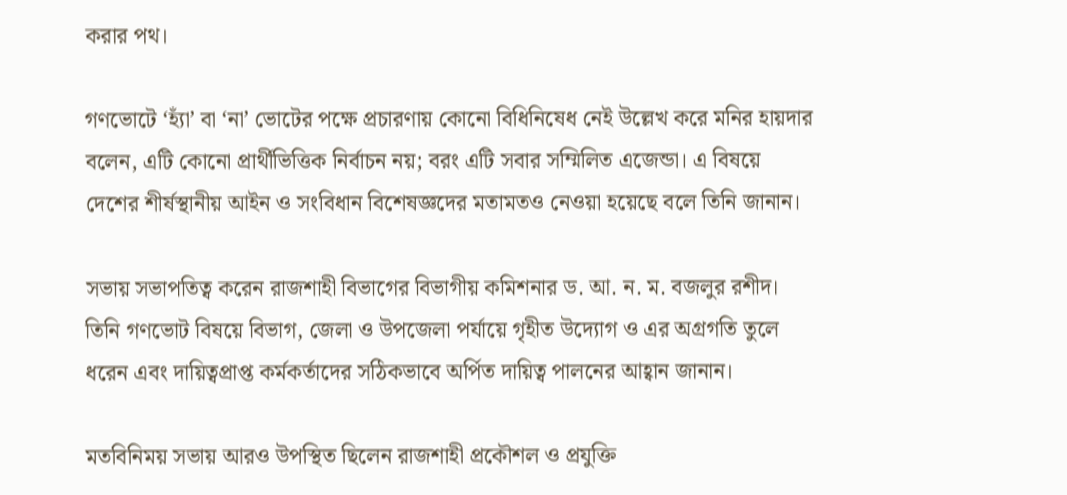করার পথ।

গণভোটে ‘হ্যাঁ’ বা ‘না’ ভোটের পক্ষে প্রচারণায় কোনো বিধিনিষেধ নেই উল্লেখ করে মনির হায়দার বলেন, এটি কোনো প্রার্থীভিত্তিক নির্বাচন নয়; বরং এটি সবার সম্মিলিত এজেন্ডা। এ বিষয়ে দেশের শীর্ষস্থানীয় আইন ও সংবিধান বিশেষজ্ঞদের মতামতও নেওয়া হয়েছে বলে তিনি জানান।

সভায় সভাপতিত্ব করেন রাজশাহী বিভাগের বিভাগীয় কমিশনার ড. আ. ন. ম. বজলুর রশীদ। তিনি গণভোট বিষয়ে বিভাগ, জেলা ও উপজেলা পর্যায়ে গৃহীত উদ্যোগ ও এর অগ্রগতি তুলে ধরেন এবং দায়িত্বপ্রাপ্ত কর্মকর্তাদের সঠিকভাবে অর্পিত দায়িত্ব পালনের আহ্বান জানান।

মতবিনিময় সভায় আরও উপস্থিত ছিলেন রাজশাহী প্রকৌশল ও প্রযুক্তি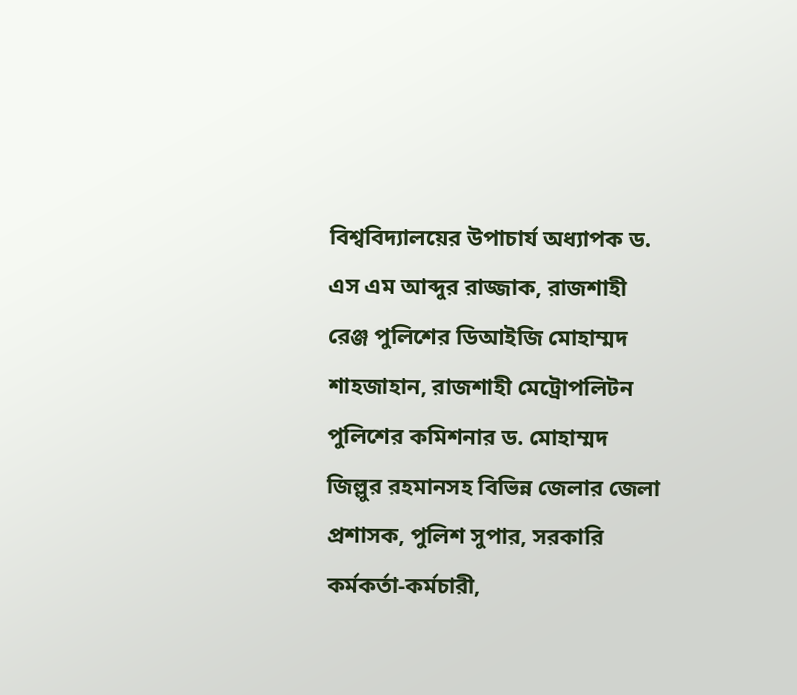বিশ্ববিদ্যালয়ের উপাচার্য অধ্যাপক ড. এস এম আব্দুর রাজ্জাক, রাজশাহী রেঞ্জ পুলিশের ডিআইজি মোহাম্মদ শাহজাহান, রাজশাহী মেট্রোপলিটন পুলিশের কমিশনার ড. মোহাম্মদ জিল্লুর রহমানসহ বিভিন্ন জেলার জেলা প্রশাসক, পুলিশ সুপার, সরকারি কর্মকর্তা-কর্মচারী,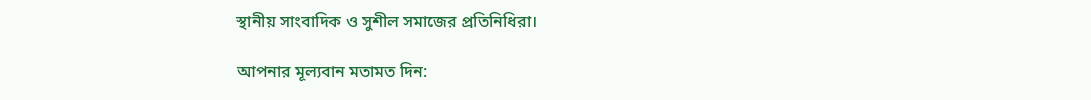স্থানীয় সাংবাদিক ও সুশীল সমাজের প্রতিনিধিরা।

আপনার মূল্যবান মতামত দিন: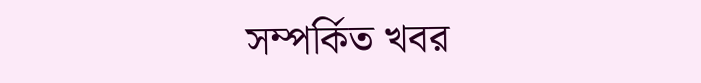সম্পর্কিত খবর